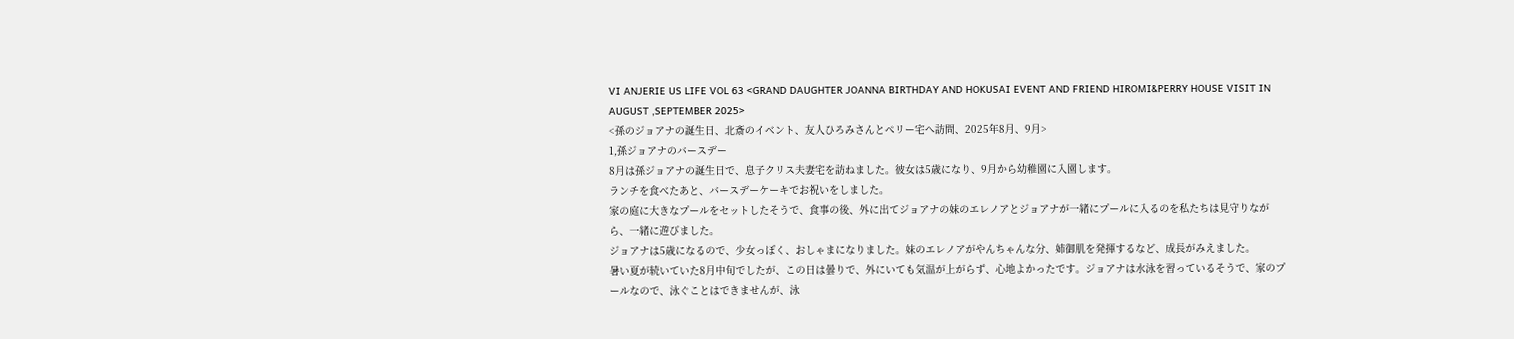VI ANJERIE US LIFE VOL 63 <GRAND DAUGHTER JOANNA BIRTHDAY AND HOKUSAI EVENT AND FRIEND HIROMI&PERRY HOUSE VISIT IN AUGUST ,SEPTEMBER 2025>
<孫のジョアナの誕生日、北斎のイベント、友人ひろみさんとペリー宅へ訪問、2025年8月、9月>
1,孫ジョアナのバースデー
8月は孫ジョアナの誕生日で、息子クリス夫妻宅を訪ねました。彼女は5歳になり、9月から幼稚園に入園します。
ランチを食べたあと、バースデーケーキでお祝いをしました。
家の庭に大きなプールをセットしたそうで、食事の後、外に出てジョアナの妹のエレノアとジョアナが一緒にプールに入るのを私たちは見守りながら、一緒に遊びました。
ジョアナは5歳になるので、少女っぽく、おしゃまになりました。妹のエレノアがやんちゃんな分、姉御肌を発揮するなど、成長がみえました。
暑い夏が続いていた8月中旬でしたが、この日は曇りで、外にいても気温が上がらず、心地よかったです。ジョアナは水泳を習っているそうで、家のプールなので、泳ぐことはできませんが、泳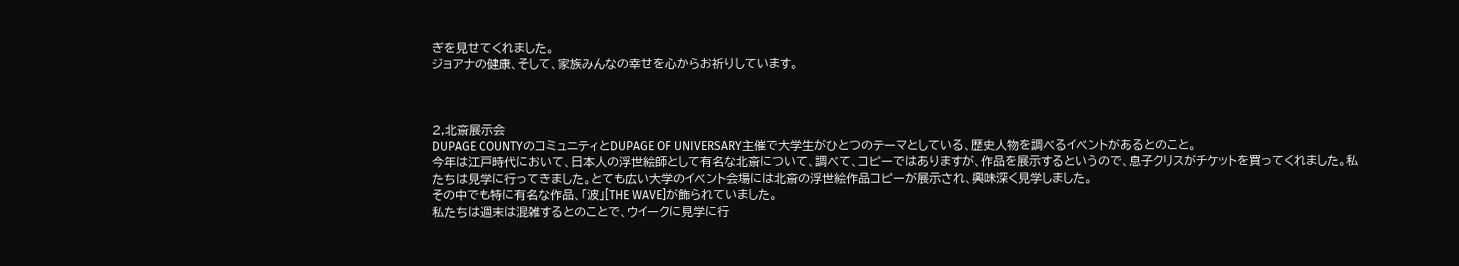ぎを見せてくれました。
ジョアナの健康、そして、家族みんなの幸せを心からお祈りしています。



2,北斎展示会
DUPAGE COUNTYのコミュニティとDUPAGE OF UNIVERSARY主催で大学生がひとつのテーマとしている、歴史人物を調べるイベントがあるとのこと。
今年は江戸時代において、日本人の浮世絵師として有名な北斎について、調べて、コピーではありますが、作品を展示するというので、息子クリスがチケットを買ってくれました。私たちは見学に行ってきました。とても広い大学のイベント会場には北斎の浮世絵作品コピーが展示され、興味深く見学しました。
その中でも特に有名な作品、「波」[THE WAVE]が飾られていました。
私たちは週末は混雑するとのことで、ウイークに見学に行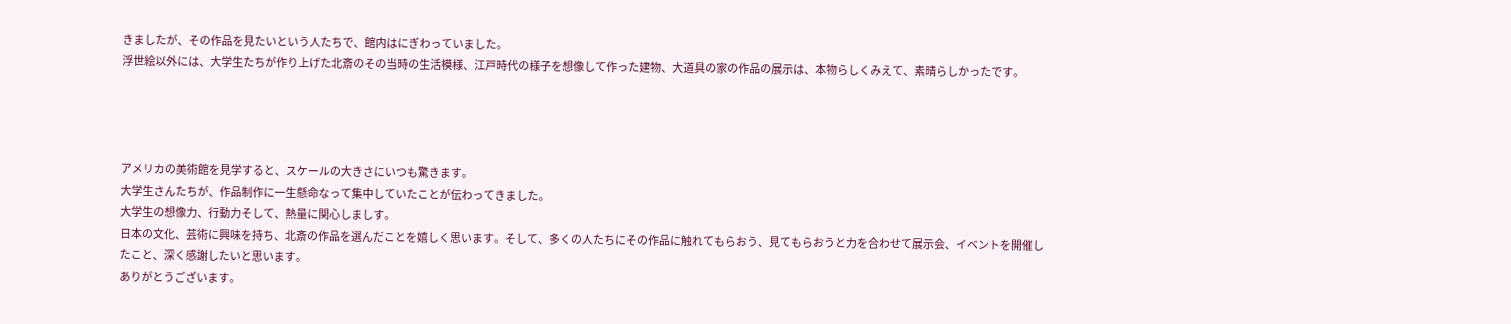きましたが、その作品を見たいという人たちで、館内はにぎわっていました。
浮世絵以外には、大学生たちが作り上げた北斎のその当時の生活模様、江戸時代の様子を想像して作った建物、大道具の家の作品の展示は、本物らしくみえて、素晴らしかったです。




アメリカの美術館を見学すると、スケールの大きさにいつも驚きます。
大学生さんたちが、作品制作に一生懸命なって集中していたことが伝わってきました。
大学生の想像力、行動力そして、熱量に関心しましす。
日本の文化、芸術に興味を持ち、北斎の作品を選んだことを嬉しく思います。そして、多くの人たちにその作品に触れてもらおう、見てもらおうと力を合わせて展示会、イベントを開催したこと、深く感謝したいと思います。
ありがとうございます。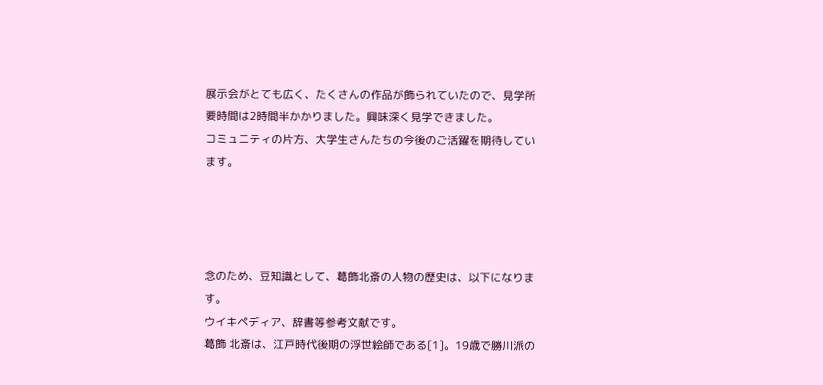展示会がとても広く、たくさんの作品が飾られていたので、見学所要時間は2時間半かかりました。興味深く見学できました。
コミュニティの片方、大学生さんたちの今後のご活躍を期待しています。




念のため、豆知識として、葛飾北斎の人物の歴史は、以下になります。
ウイキペディア、辞書等参考文献です。
葛飾 北斎は、江戸時代後期の浮世絵師である[1]。19歳で勝川派の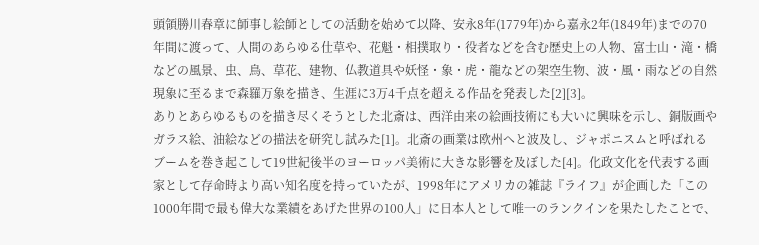頭領勝川春章に師事し絵師としての活動を始めて以降、安永8年(1779年)から嘉永2年(1849年)までの70年間に渡って、人間のあらゆる仕草や、花魁・相撲取り・役者などを含む歴史上の人物、富士山・滝・橋などの風景、虫、鳥、草花、建物、仏教道具や妖怪・象・虎・龍などの架空生物、波・風・雨などの自然現象に至るまで森羅万象を描き、生涯に3万4千点を超える作品を発表した[2][3]。
ありとあらゆるものを描き尽くそうとした北斎は、西洋由来の絵画技術にも大いに興味を示し、銅版画やガラス絵、油絵などの描法を研究し試みた[1]。北斎の画業は欧州へと波及し、ジャポニスムと呼ばれるブームを巻き起こして19世紀後半のヨーロッパ美術に大きな影響を及ぼした[4]。化政文化を代表する画家として存命時より高い知名度を持っていたが、1998年にアメリカの雑誌『ライフ』が企画した「この1000年間で最も偉大な業績をあげた世界の100人」に日本人として唯一のランクインを果たしたことで、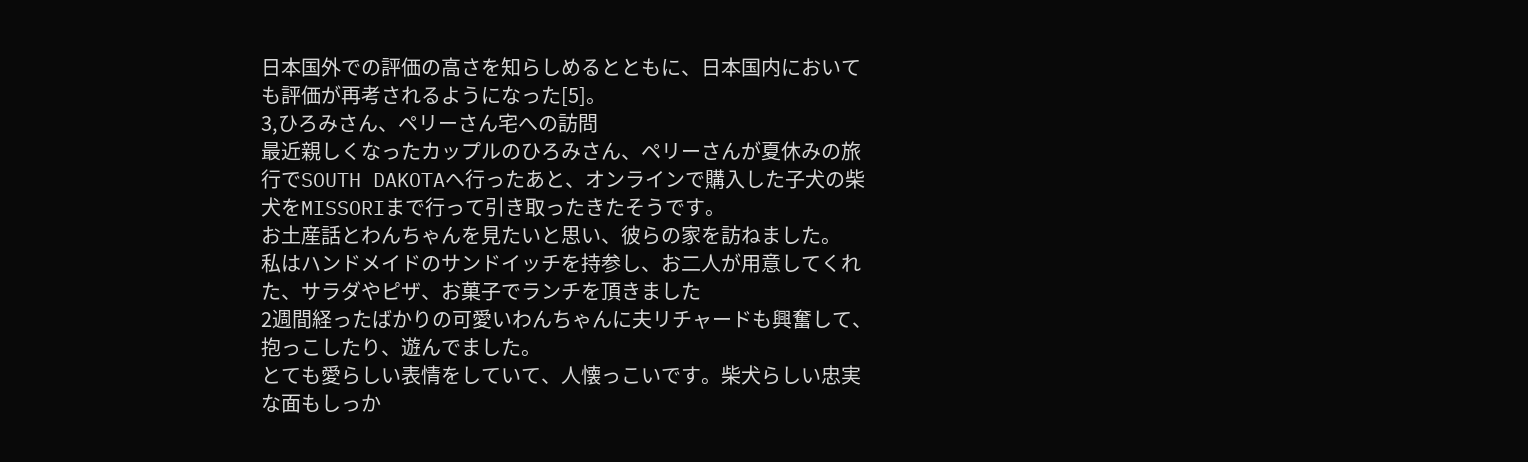日本国外での評価の高さを知らしめるとともに、日本国内においても評価が再考されるようになった[5]。
3,ひろみさん、ペリーさん宅への訪問
最近親しくなったカップルのひろみさん、ペリーさんが夏休みの旅行でSOUTH DAKOTAへ行ったあと、オンラインで購入した子犬の柴犬をMISSORIまで行って引き取ったきたそうです。
お土産話とわんちゃんを見たいと思い、彼らの家を訪ねました。
私はハンドメイドのサンドイッチを持参し、お二人が用意してくれた、サラダやピザ、お菓子でランチを頂きました
2週間経ったばかりの可愛いわんちゃんに夫リチャードも興奮して、抱っこしたり、遊んでました。
とても愛らしい表情をしていて、人懐っこいです。柴犬らしい忠実な面もしっか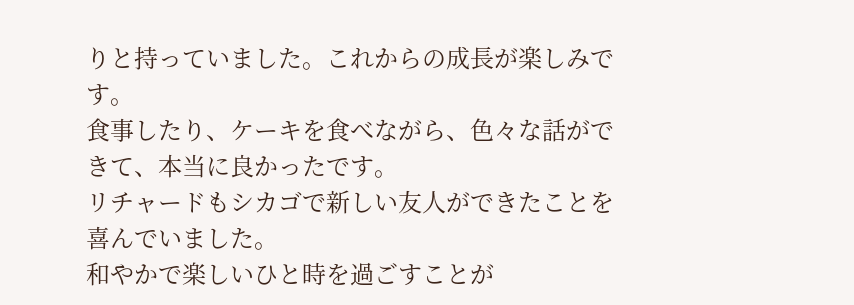りと持っていました。これからの成長が楽しみです。
食事したり、ケーキを食べながら、色々な話ができて、本当に良かったです。
リチャードもシカゴで新しい友人ができたことを喜んでいました。
和やかで楽しいひと時を過ごすことが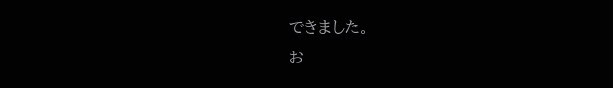できました。
お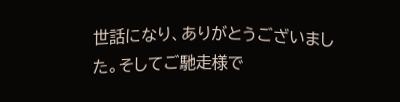世話になり、ありがとうございました。そしてご馳走様で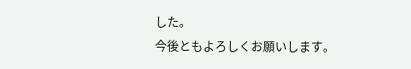した。
今後ともよろしくお願いします。